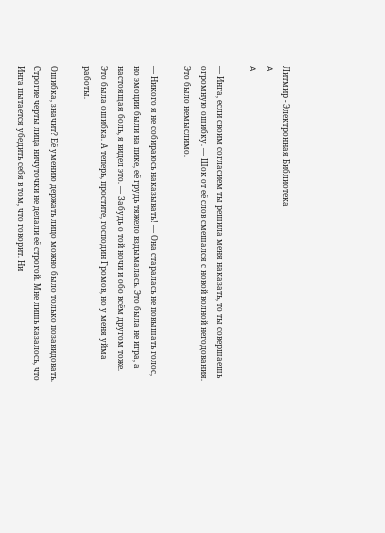Литмир - Электронная Библиотека
A
A

— Инга, если своим согласием ты решила меня наказать, то ты совершаешь огромную ошибку. — Шок от её слов смешался с новой волной негодования. Это было немыслимо.

— Никого я не собираюсь наказывать! — Она старалась не повышать голос, но эмоции были на пике, её грудь тяжело вздымалась. Это была не игра, а настоящая боль, я видел это. — Забудь о той ночи и обо всём другом тоже. Это была ошибка. А теперь, простите, господин Громов, но у меня уйма работы.

Ошибка, значит? Её умению держать лицо можно было только позавидовать. Строгие черты лица ничуточки не делали её строгой. Мне лишь казалось, что Инга пытается убедить себя в том, что говорит. Ни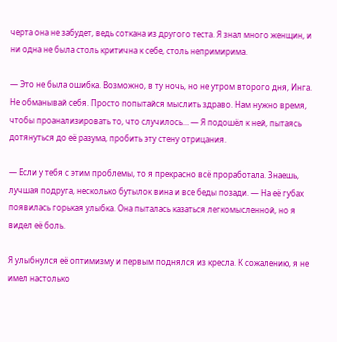черта она не забудет, ведь соткана из другого теста. Я знал много женщин, и ни одна не была столь критична к себе, столь непримирима.

— Это не была ошибка. Возможно, в ту ночь, но не утром второго дня, Инга. Не обманывай себя. Просто попытайся мыслить здраво. Нам нужно время, чтобы проанализировать то, что случилось… — Я подошёл к ней, пытаясь дотянуться до её разума, пробить эту стену отрицания.

— Если у тебя с этим проблемы, то я прекрасно всё проработала. Знаешь, лучшая подруга, несколько бутылок вина и все беды позади. — На её губах появилась горькая улыбка. Она пыталась казаться легкомысленной, но я видел её боль.

Я улыбнулся её оптимизму и первым поднялся из кресла. К сожалению, я не имел настолько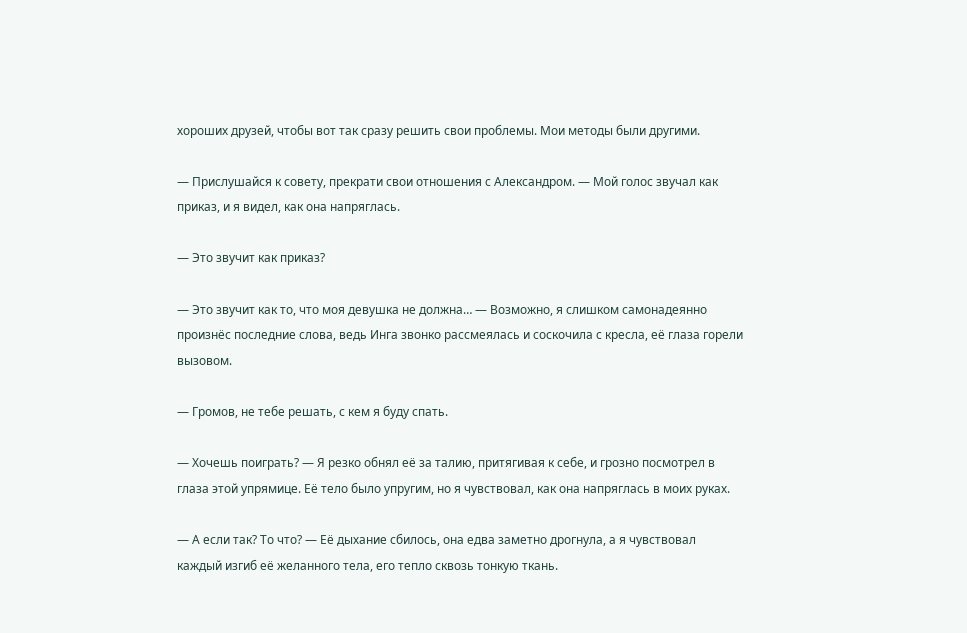хороших друзей, чтобы вот так сразу решить свои проблемы. Мои методы были другими.

— Прислушайся к совету, прекрати свои отношения с Александром. — Мой голос звучал как приказ, и я видел, как она напряглась.

— Это звучит как приказ?

— Это звучит как то, что моя девушка не должна… — Возможно, я слишком самонадеянно произнёс последние слова, ведь Инга звонко рассмеялась и соскочила с кресла, её глаза горели вызовом.

— Громов, не тебе решать, с кем я буду спать.

— Хочешь поиграть? — Я резко обнял её за талию, притягивая к себе, и грозно посмотрел в глаза этой упрямице. Её тело было упругим, но я чувствовал, как она напряглась в моих руках.

— А если так? То что? — Её дыхание сбилось, она едва заметно дрогнула, а я чувствовал каждый изгиб её желанного тела, его тепло сквозь тонкую ткань.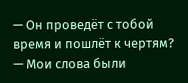— Он проведёт с тобой время и пошлёт к чертям? — Мои слова были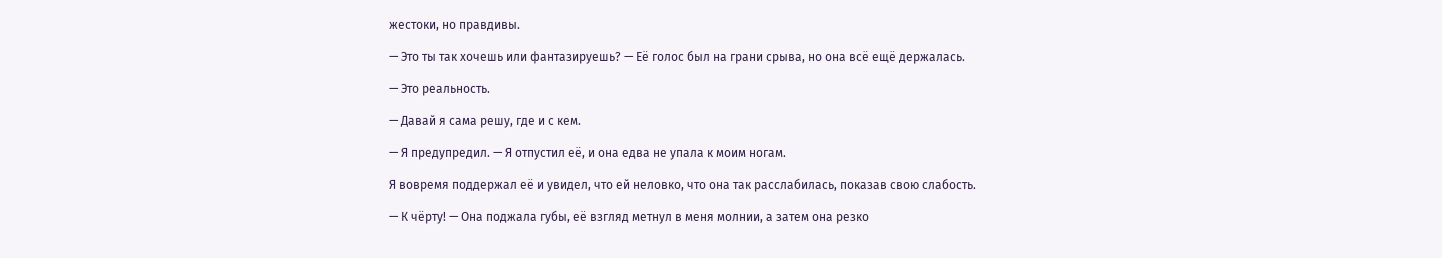жестоки, но правдивы.

— Это ты так хочешь или фантазируешь? — Её голос был на грани срыва, но она всё ещё держалась.

— Это реальность.

— Давай я сама решу, где и с кем.

— Я предупредил. — Я отпустил её, и она едва не упала к моим ногам.

Я вовремя поддержал её и увидел, что ей неловко, что она так расслабилась, показав свою слабость.

— К чёрту! — Она поджала губы, её взгляд метнул в меня молнии, а затем она резко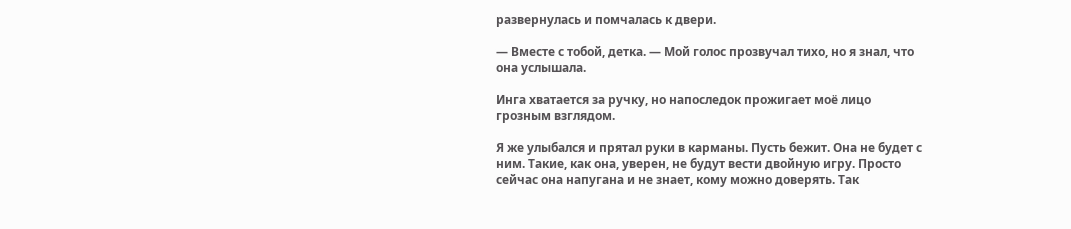развернулась и помчалась к двери.

— Вместе с тобой, детка. — Мой голос прозвучал тихо, но я знал, что она услышала.

Инга хватается за ручку, но напоследок прожигает моё лицо грозным взглядом.

Я же улыбался и прятал руки в карманы. Пусть бежит. Она не будет с ним. Такие, как она, уверен, не будут вести двойную игру. Просто сейчас она напугана и не знает, кому можно доверять. Так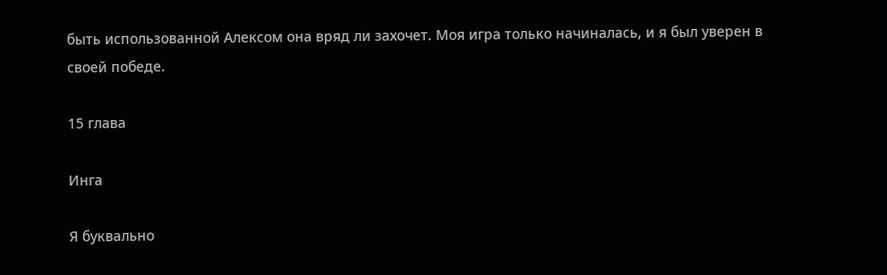быть использованной Алексом она вряд ли захочет. Моя игра только начиналась, и я был уверен в своей победе.

15 глава

Инга

Я буквально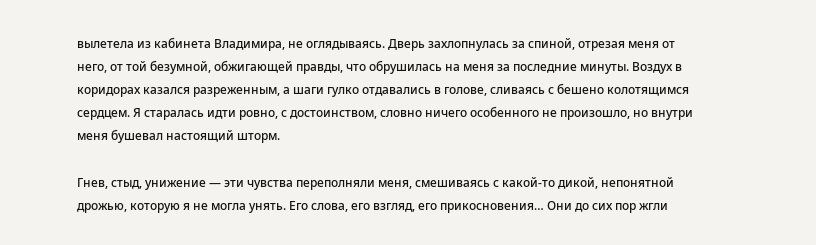вылетела из кабинета Владимира, не оглядываясь. Дверь захлопнулась за спиной, отрезая меня от него, от той безумной, обжигающей правды, что обрушилась на меня за последние минуты. Воздух в коридорах казался разреженным, а шаги гулко отдавались в голове, сливаясь с бешено колотящимся сердцем. Я старалась идти ровно, с достоинством, словно ничего особенного не произошло, но внутри меня бушевал настоящий шторм.

Гнев, стыд, унижение — эти чувства переполняли меня, смешиваясь с какой-то дикой, непонятной дрожью, которую я не могла унять. Его слова, его взгляд, его прикосновения… Они до сих пор жгли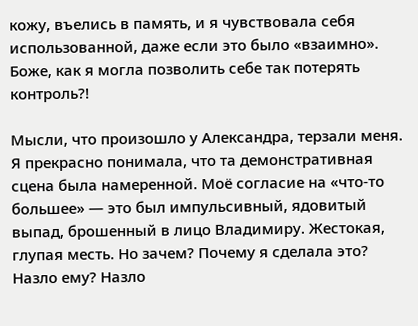кожу, въелись в память, и я чувствовала себя использованной, даже если это было «взаимно». Боже, как я могла позволить себе так потерять контроль?!

Мысли, что произошло у Александра, терзали меня. Я прекрасно понимала, что та демонстративная сцена была намеренной. Моё согласие на «что-то большее» — это был импульсивный, ядовитый выпад, брошенный в лицо Владимиру. Жестокая, глупая месть. Но зачем? Почему я сделала это? Назло ему? Назло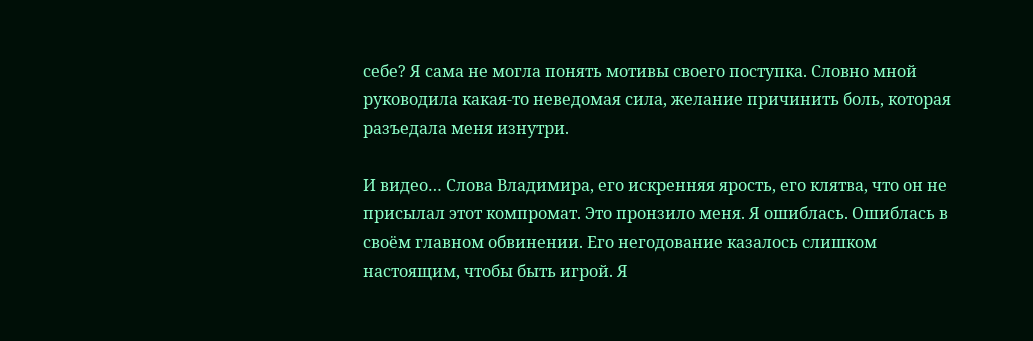себе? Я сама не могла понять мотивы своего поступка. Словно мной руководила какая-то неведомая сила, желание причинить боль, которая разъедала меня изнутри.

И видео… Слова Владимира, его искренняя ярость, его клятва, что он не присылал этот компромат. Это пронзило меня. Я ошиблась. Ошиблась в своём главном обвинении. Его негодование казалось слишком настоящим, чтобы быть игрой. Я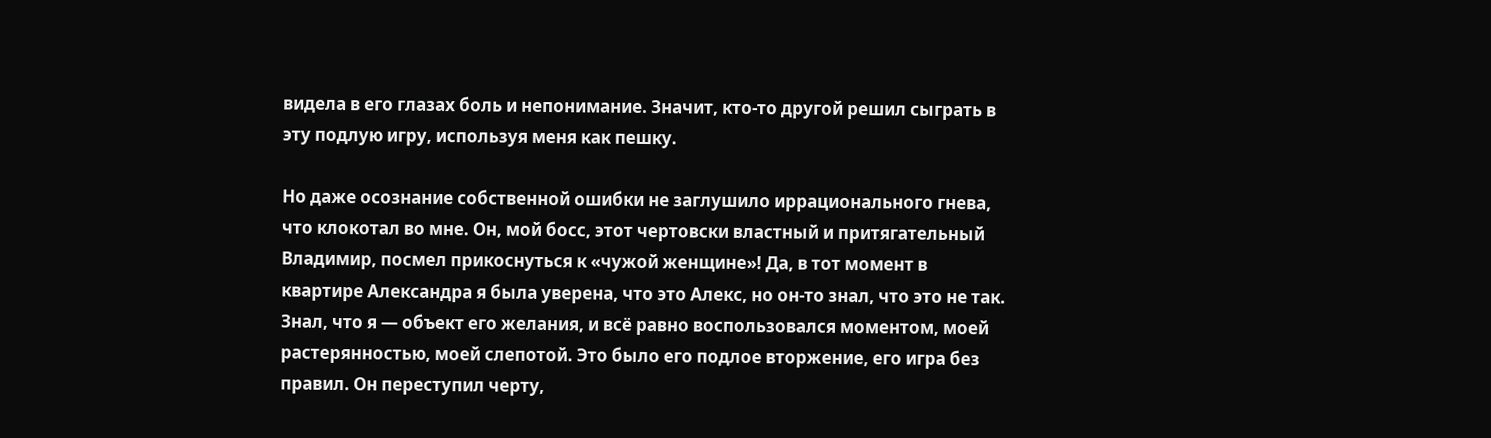видела в его глазах боль и непонимание. Значит, кто-то другой решил сыграть в эту подлую игру, используя меня как пешку.

Но даже осознание собственной ошибки не заглушило иррационального гнева, что клокотал во мне. Он, мой босс, этот чертовски властный и притягательный Владимир, посмел прикоснуться к «чужой женщине»! Да, в тот момент в квартире Александра я была уверена, что это Алекс, но он-то знал, что это не так. Знал, что я — объект его желания, и всё равно воспользовался моментом, моей растерянностью, моей слепотой. Это было его подлое вторжение, его игра без правил. Он переступил черту,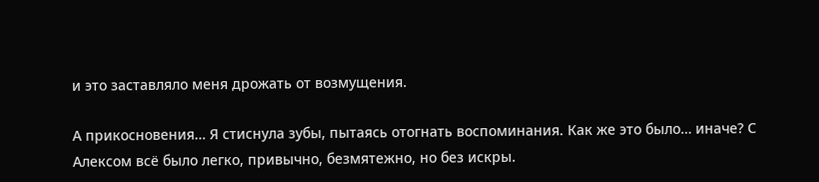и это заставляло меня дрожать от возмущения.

А прикосновения… Я стиснула зубы, пытаясь отогнать воспоминания. Как же это было… иначе? С Алексом всё было легко, привычно, безмятежно, но без искры.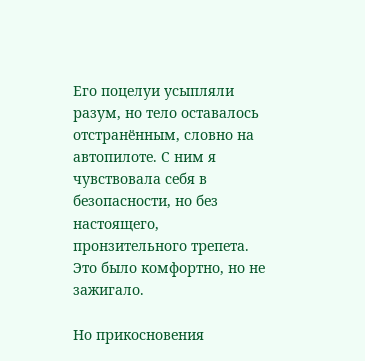Его поцелуи усыпляли разум, но тело оставалось отстранённым, словно на автопилоте. С ним я чувствовала себя в безопасности, но без настоящего, пронзительного трепета. Это было комфортно, но не зажигало.

Но прикосновения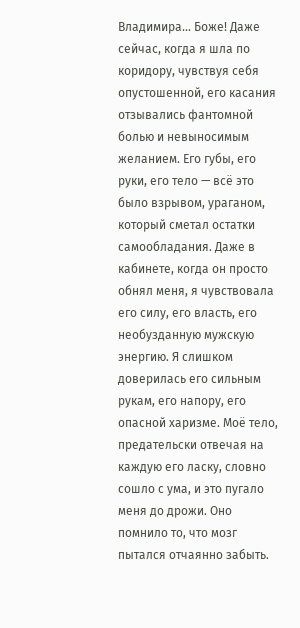Владимира… Боже! Даже сейчас, когда я шла по коридору, чувствуя себя опустошенной, его касания отзывались фантомной болью и невыносимым желанием. Его губы, его руки, его тело — всё это было взрывом, ураганом, который сметал остатки самообладания. Даже в кабинете, когда он просто обнял меня, я чувствовала его силу, его власть, его необузданную мужскую энергию. Я слишком доверилась его сильным рукам, его напору, его опасной харизме. Моё тело, предательски отвечая на каждую его ласку, словно сошло с ума, и это пугало меня до дрожи. Оно помнило то, что мозг пытался отчаянно забыть.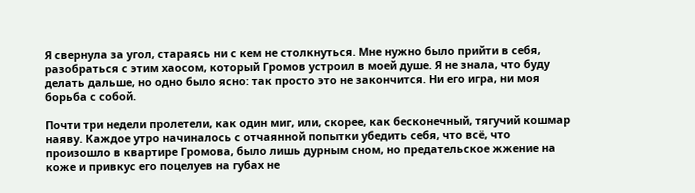Я свернула за угол, стараясь ни с кем не столкнуться. Мне нужно было прийти в себя, разобраться с этим хаосом, который Громов устроил в моей душе. Я не знала, что буду делать дальше, но одно было ясно: так просто это не закончится. Ни его игра, ни моя борьба с собой.

Почти три недели пролетели, как один миг, или, скорее, как бесконечный, тягучий кошмар наяву. Каждое утро начиналось с отчаянной попытки убедить себя, что всё, что произошло в квартире Громова, было лишь дурным сном, но предательское жжение на коже и привкус его поцелуев на губах не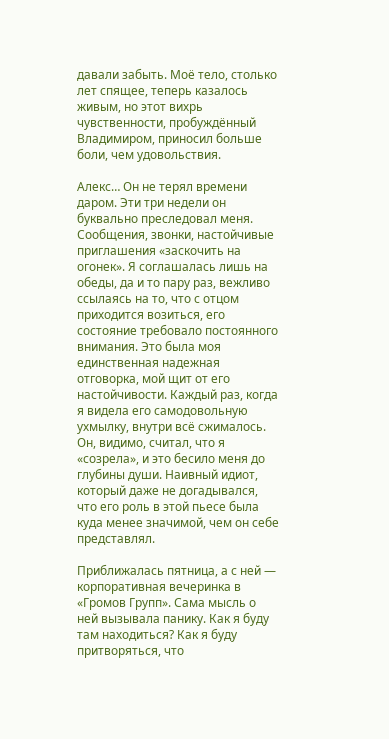давали забыть. Моё тело, столько лет спящее, теперь казалось живым, но этот вихрь чувственности, пробуждённый Владимиром, приносил больше боли, чем удовольствия.

Алекс… Он не терял времени даром. Эти три недели он буквально преследовал меня. Сообщения, звонки, настойчивые приглашения «заскочить на огонек». Я соглашалась лишь на обеды, да и то пару раз, вежливо ссылаясь на то, что с отцом приходится возиться, его состояние требовало постоянного внимания. Это была моя единственная надежная отговорка, мой щит от его настойчивости. Каждый раз, когда я видела его самодовольную ухмылку, внутри всё сжималось. Он, видимо, считал, что я «созрела», и это бесило меня до глубины души. Наивный идиот, который даже не догадывался, что его роль в этой пьесе была куда менее значимой, чем он себе представлял.

Приближалась пятница, а с ней — корпоративная вечеринка в «Громов Групп». Сама мысль о ней вызывала панику. Как я буду там находиться? Как я буду притворяться, что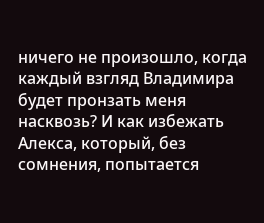ничего не произошло, когда каждый взгляд Владимира будет пронзать меня насквозь? И как избежать Алекса, который, без сомнения, попытается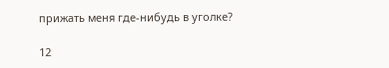прижать меня где-нибудь в уголке?

12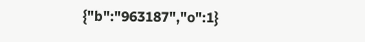{"b":"963187","o":1}